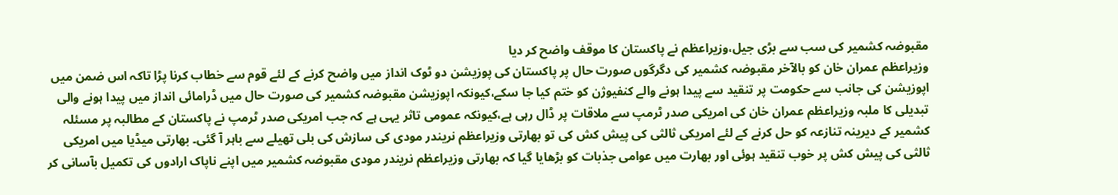مقبوضہ کشمیر کی سب سے بڑی جیل،وزیراعظم نے پاکستان کا موقف واضح کر دیا
وزیراعظم عمران خان کو بالآخر مقبوضہ کشمیر کی دگرگوں صورت حال پر پاکستان کی پوزیشن دو ٹوک انداز میں واضح کرنے کے لئے قوم سے خطاب کرنا پڑا تاکہ اس ضمن میں اپوزیشن کی جانب سے حکومت پر تنقید سے پیدا ہونے والے کنفیوژن کو ختم کیا جا سکے،کیونکہ اپوزیشن مقبوضہ کشمیر کی صورت حال میں ڈرامائی انداز میں پیدا ہونے والی تبدیلی کا ملبہ وزیراعظم عمران خان کی امریکی صدر ٹرمپ سے ملاقات پر ڈال رہی ہے،کیونکہ عمومی تاثر یہی ہے کہ جب امریکی صدر ٹرمپ نے پاکستان کے مطالبہ پر مسئلہ کشمیر کے دیرینہ تنازعہ کو حل کرنے کے لئے امریکی ثالثی کی پیش کش کی تو بھارتی وزیراعظم نریندر مودی کی سازش کی بلی تھیلے سے باہر آ گئی۔ بھارتی میڈیا میں امریکی ثالثی کی پیش کش پر خوب تنقید ہوئی اور بھارت میں عوامی جذبات کو بڑھایا گیا کہ بھارتی وزیراعظم نریندر مودی مقبوضہ کشمیر میں اپنے ناپاک ارادوں کی تکمیل بآسانی کر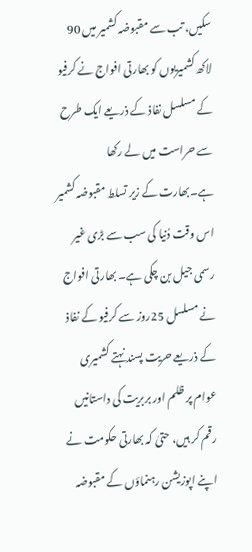سکیں، تب سے مقبوضہ کشمیر میں 90 لاکھ کشمیریوں کو بھارتی افواج نے کرفیو کے مسلسل نفاذ کے ذریعے ایک طرح سے حراست میں لے رکھا ہے۔بھارت کے زیر تسلط مقبوضہ کشمیر اس وقت دُنیا کی سب سے بڑی غیر رسمی جیل بن چکی ہے۔ بھارتی افواج نے مسلسل 25روز سے کرفیو کے نفاذ کے ذریعے حریت پسند نہتے کشمیری عوام پر ظلم اور بربریت کی داستانیں رقم کر ہیں، حتیٰ کہ بھارتی حکومت نے اپنے اپوزیشن رہنماؤں کے مقبوضہ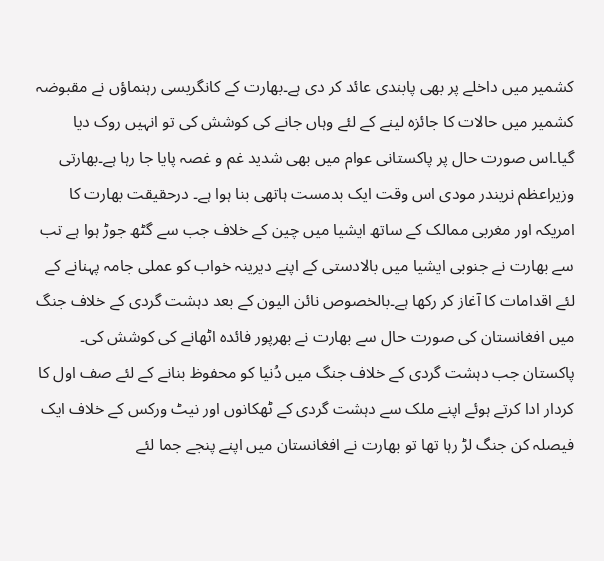کشمیر میں داخلے پر بھی پابندی عائد کر دی ہے۔بھارت کے کانگریسی رہنماؤں نے مقبوضہ کشمیر میں حالات کا جائزہ لینے کے لئے وہاں جانے کی کوشش کی تو انہیں روک دیا گیا۔اس صورت حال پر پاکستانی عوام میں بھی شدید غم و غصہ پایا جا رہا ہے۔بھارتی وزیراعظم نریندر مودی اس وقت ایک بدمست ہاتھی بنا ہوا ہے۔ درحقیقت بھارت کا امریکہ اور مغربی ممالک کے ساتھ ایشیا میں چین کے خلاف جب سے گٹھ جوڑ ہوا ہے تب سے بھارت نے جنوبی ایشیا میں بالادستی کے اپنے دیرینہ خواب کو عملی جامہ پہنانے کے لئے اقدامات کا آغاز کر رکھا ہے۔بالخصوص نائن الیون کے بعد دہشت گردی کے خلاف جنگ میں افغانستان کی صورت حال سے بھارت نے بھرپور فائدہ اٹھانے کی کوشش کی۔ پاکستان جب دہشت گردی کے خلاف جنگ میں دُنیا کو محفوظ بنانے کے لئے صف اول کا کردار ادا کرتے ہوئے اپنے ملک سے دہشت گردی کے ٹھکانوں اور نیٹ ورکس کے خلاف ایک فیصلہ کن جنگ لڑ رہا تھا تو بھارت نے افغانستان میں اپنے پنجے جما لئے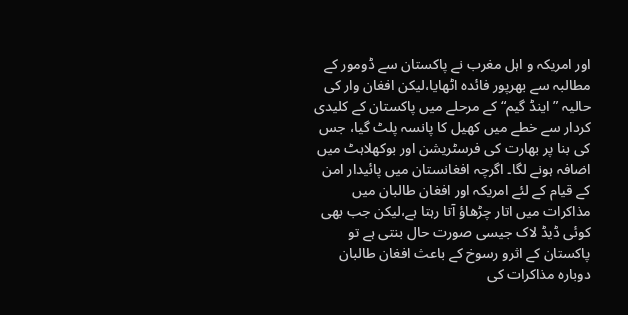اور امریکہ و اہل مغرب نے پاکستان سے ڈومور کے مطالبہ سے بھرپور فائدہ اٹھایا،لیکن افغان وار کی حالیہ ”اینڈ گیم“ کے مرحلے میں پاکستان کے کلیدی کردار سے خطے میں کھیل کا پانسہ پلٹ گیا، جس کی بنا پر بھارت کی فرسٹریشن اور بوکھلاہٹ میں اضافہ ہونے لگا۔ اگرچہ افغانستان میں پائیدار امن کے قیام کے لئے امریکہ اور افغان طالبان میں مذاکرات میں اتار چڑھاؤ آتا رہتا ہے،لیکن جب بھی کوئی ڈیڈ لاک جیسی صورت حال بنتی ہے تو پاکستان کے اثرو رسوخ کے باعث افغان طالبان دوبارہ مذاکرات کی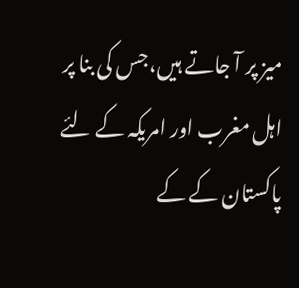میز پر آ جاتے ہیں،جس کی بنا پر اہل مغرب اور امریکہ کے لئے پاکستان کے کے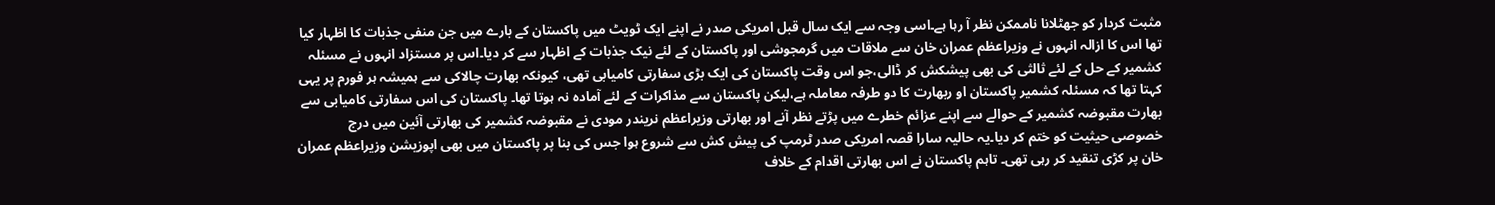مثبت کردار کو جھٹلانا ناممکن نظر آ رہا ہے۔اسی وجہ سے ایک سال قبل امریکی صدر نے اپنے ایک ٹویٹ میں پاکستان کے بارے میں جن منفی جذبات کا اظہار کیا تھا اس کا ازالہ انہوں نے وزیراعظم عمران خان سے ملاقات میں گرمجوشی اور پاکستان کے لئے نیک جذبات کے اظہار سے کر دیا۔اس پر مستزاد انہوں نے مسئلہ کشمیر کے حل کے لئے ثالثی کی بھی پیشکش کر ڈالی،جو اس وقت پاکستان کی ایک بڑی سفارتی کامیابی تھی، کیونکہ بھارت چالاکی سے ہمیشہ ہر فورم پر یہی کہتا تھا کہ مسئلہ کشمیر پاکستان او ربھارت کا دو طرفہ معاملہ ہے،لیکن پاکستان سے مذاکرات کے لئے آمادہ نہ ہوتا تھا۔ پاکستان کی اس سفارتی کامیابی سے بھارت مقبوضہ کشمیر کے حوالے سے اپنے عزائم خطرے میں پڑتے نظر آنے اور بھارتی وزیراعظم نریندر مودی نے مقبوضہ کشمیر کی بھارتی آئین میں درج خصوصی حیثیت کو ختم کر دیا۔یہ حالیہ سارا قصہ امریکی صدر ٹرمپ کی پیش کش سے شروع ہوا جس کی بنا پر پاکستان میں بھی اپوزیشن وزیراعظم عمران خان پر کڑی تنقید کر رہی تھی۔ تاہم پاکستان نے اس بھارتی اقدام کے خلاف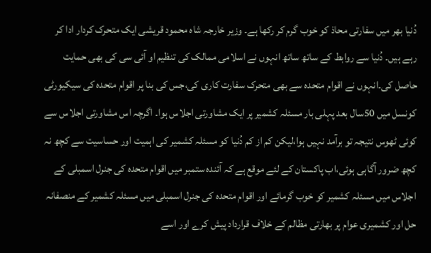دُنیا بھر میں سفارتی محاذ کو خوب گرم کر رکھا ہے۔ وزیر خارجہ شاہ محمود قریشی ایک متحرک کردار ادا کر رہے ہیں۔ دُنیا سے روابط کے ساتھ ساتھ انہوں نے اسلامی ممالک کی تنظیم او آئی سی کی بھی حمایت حاصل کی۔انہوں نے اقوام متحدہ سے بھی متحرک سفارت کاری کی،جس کی بنا پر اقوام متحدہ کی سیکیورٹی کونسل میں 50سال بعد پہلی بار مسئلہ کشمیر پر ایک مشاورتی اجلاس ہوا۔ اگرچہ اس مشاورتی اجلاس سے کوئی ٹھوس نتیجہ تو برآمد نہیں ہوا،لیکن کم از کم دُنیا کو مسئلہ کشمیر کی اہمیت اور حساسیت سے کچھ نہ کچھ ضرور آگاہی ہوئی،اب پاکستان کے لئے موقع ہے کہ آئندہ ستمبر میں اقوام متحدہ کی جنرل اسمبلی کے اجلاس میں مسئلہ کشمیر کو خوب گرمائے اور اقوام متحدہ کی جنرل اسمبلی میں مسئلہ کشمیر کے منصفانہ حل اور کشمیری عوام پر بھارتی مظالم کے خلاف قرارداد پیش کرے اور اسے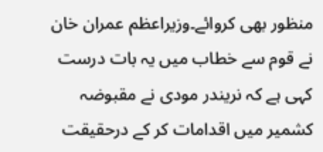منظور بھی کروائے۔وزیراعظم عمران خان نے قوم سے خطاب میں یہ بات درست کہی ہے کہ نریندر مودی نے مقبوضہ کشمیر میں اقدامات کر کے درحقیقت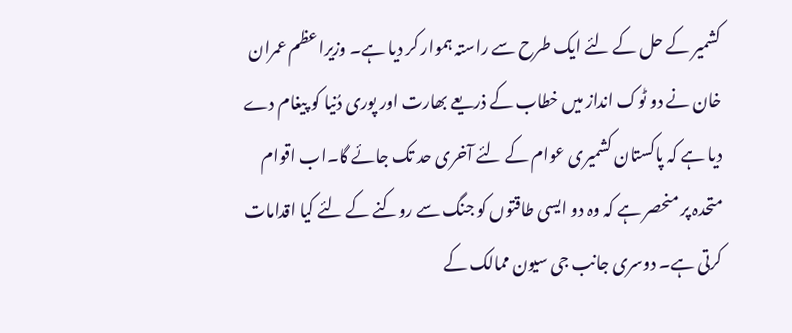کشمیر کے حل کے لئے ایک طرح سے راستہ ہموار کر دیا ہے۔ وزیراعظم عمران خان نے دو ٹوک انداز میں خطاب کے ذریعے بھارت اور پوری دُنیا کو پیغام دے دیا ہے کہ پاکستان کشمیری عوام کے لئے آخری حد تک جائے گا۔اب اقوام متحدہ پر منحصر ہے کہ وہ دو ایسی طاقتوں کو جنگ سے روکنے کے لئے کیا اقدامات کرتی ہے۔ دوسری جانب جی سیون ممالک کے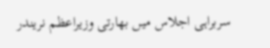سربراہی اجلاس میں بھارتی وزیراعظم نریندر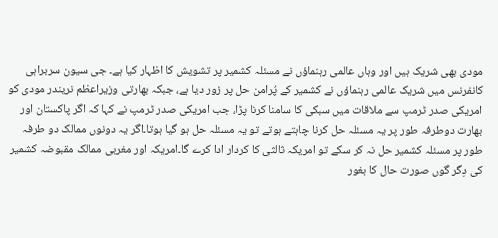مودی بھی شریک ہیں اور وہاں عالمی رہنماؤں نے مسئلہ کشمیر پر تشویش کا اظہار کیا ہے۔ جی سیون سربراہی کانفرنس میں شریک عالمی رہنماؤں نے کشمیر کے پُرامن حل پر زور دیا ہے، جبکہ بھارتی وزیراعظم نریندر مودی کو امریکی صدر ٹرمپ سے ملاقات میں سبکی کا سامنا کرنا پڑا، جب امریکی صدر ٹرمپ نے کہا کہ اگر پاکستان اور بھارت دوطرفہ طور پر یہ مسئلہ حل کرنا چاہتے ہوتے تو یہ مسئلہ حل ہو گیا ہوتا۔اگر یہ دونوں ممالک دو طرفہ طور پر مسئلہ کشمیر حل نہ کر سکے تو امریکہ ثالثی کا کردار ادا کرے گا۔امریکہ اور مغربی ممالک مقبوضہ کشمیر کی دِگر گوں صورت حال کا بغور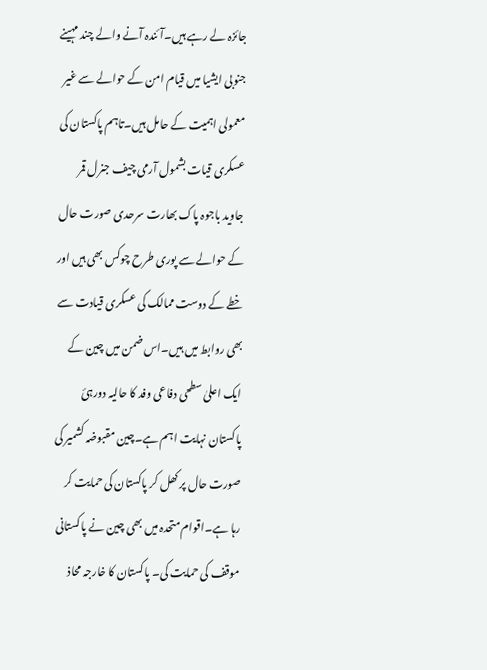جائزہ لے رہے ہیں۔آئندہ آنے والے چند مہینے جنوبی ایشیا میں قیام امن کے حوالے سے غیر معمولی اہمیت کے حامل ہیں۔تاہم پاکستان کی عسکری قیات بشمول آرمی چیف جنرل قمر جاوید باجوہ پاک بھارت سرحدی صورت حال کے حوالے سے پوری طرح چوکس بھی ہیں اور خطے کے دوست ممالک کی عسکری قیادت سے بھی روابط میں ہیں۔اس ضمن میں چین کے ایک اعلیٰ سطحی دفاعی وفد کا حالیہ دورہئ پاکستان نہایت اہم ہے۔چین مقبوضہ کشمیر کی صورت حال پر کھل کر پاکستان کی حمایت کر رہا ہے۔اقوام متحدہ میں بھی چین نے پاکستانی موقف کی حمایت کی۔ پاکستان کا خارجہ محاذ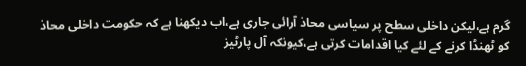گرم ہے،لیکن داخلی سطح پر سیاسی محاذ آرائی جاری ہے،اب دیکھنا ہے کہ حکومت داخلی محاذ کو ٹھنڈا کرنے کے لئے کیا اقدامات کرتی ہے،کیونکہ آل پارٹیز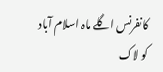کانفرنس اگلے ماہ اسلام آباد کو لاک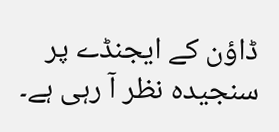ڈاؤن کے ایجنڈے پر سنجیدہ نظر آ رہی ہے۔